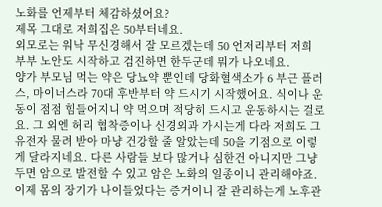노화를 언제부터 체감하셨어요?
제목 그대로 저희집은 50부터네요.
외모로는 워낙 무신경해서 잘 모르겠는데 50 언저리부터 저희 부부 노안도 시작하고 검진하면 한두군데 뭐가 나오네요.
양가 부모님 먹는 약은 당뇨약 뿐인데 당화혈색소가 6 부근 플러스, 마이너스라 70대 후반부터 약 드시기 시작했어요. 식이나 운동이 점점 힘들어지니 약 먹으며 적당히 드시고 운동하시는 걸로요. 그 외엔 허리 협착증이나 신경외과 가시는게 다라 저희도 그 유전자 물려 받아 마냥 건강할 줄 알았는데 50을 기점으로 이렇게 달라지네요. 다른 사람들 보다 많거나 심한건 아니지만 그냥 두면 암으로 발전할 수 있고 암은 노화의 일종이니 관리해야죠.
이제 몸의 장기가 나이들었다는 증거이니 잘 관리하는게 노후관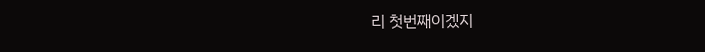리 첫번째이겠지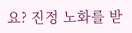요? 진정 노화를 받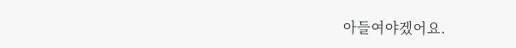아들여야겠어요.